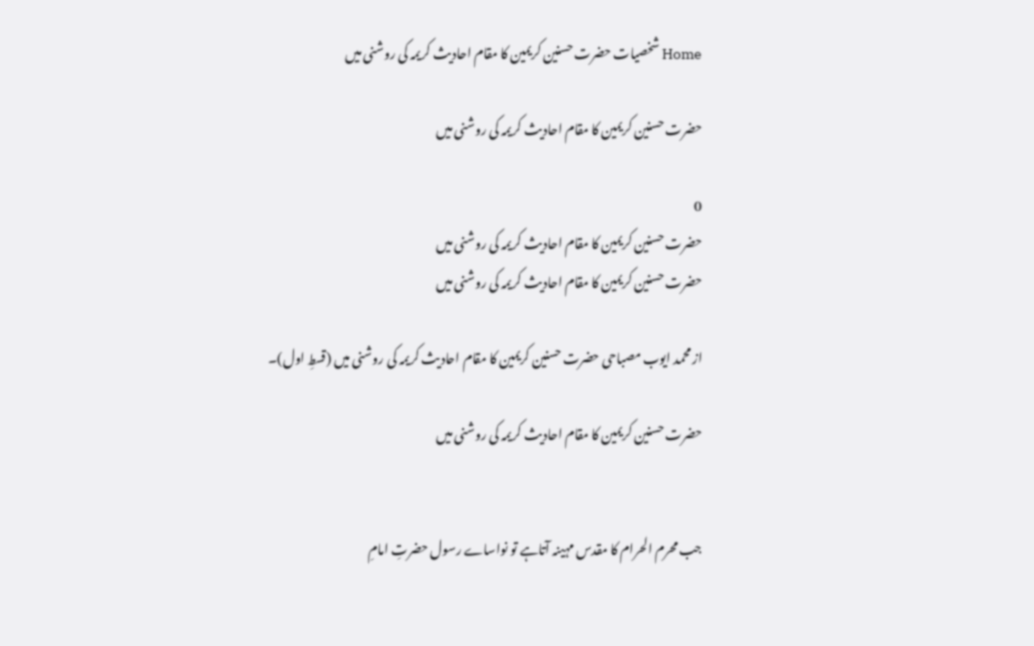Home شخصیات حضرت حسنین کریمین کا مقام احادیث کریمہ کی روشنی میں

حضرت حسنین کریمین کا مقام احادیث کریمہ کی روشنی میں

0
حضرت حسنین کریمین کا مقام احادیث کریمہ کی روشنی میں
حضرت حسنین کریمین کا مقام احادیث کریمہ کی روشنی میں

از محمد ایوب مصباحی حضرت حسنین کریمین کا مقام احادیث کریمہ کی روشنی میں (قسطِ اول)۔

حضرت حسنین کریمین کا مقام احادیث کریمہ کی روشنی میں


جب محرم الحرام کا مقدس مہینہ آتاہے تو نواساے رسول حضرتِ امامِ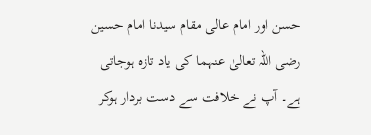حسن اور امام عالی مقام سیدنا امام حسین رضی اللہ تعالیٰ عنہما کی یاد تازہ ہوجاتی ہے۔ آپ نے خلافت سے دست بردار ہوکر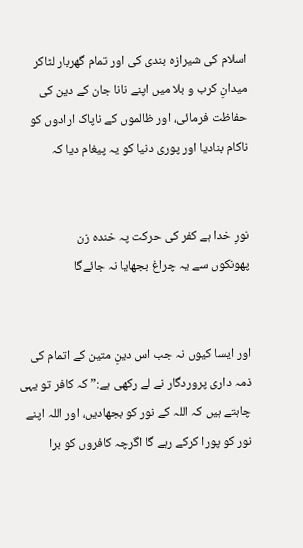اسلام کی شیرازہ بندی کی اور تمام گھربار لٹاکر میدانِ کرب و بلا میں اپنے نانا جان کے دین کی حفاظت فرمائی، اور ظالموں کے ناپاک ارادوں کو ناکام بنادیا اور پوری دنیا کو یہ پیغام دیا کہ


نورِ خدا ہے کفر کی حرکت پہ خندہ زن
پھونکوں سے یہ چراغ بجھایا نہ جائےگا


اور ایسا کیوں نہ جب اس دینِ متین کے اتمام کی ذمہ داری پروردگار نے لے رکھی ہے:”کہ کافر تو یہی چاہتے ہیں کہ اللہ کے نور کو بجھادیں، اور اللہ اپنے نور کو پورا کرکے رہے گا اگرچہ کافروں کو برا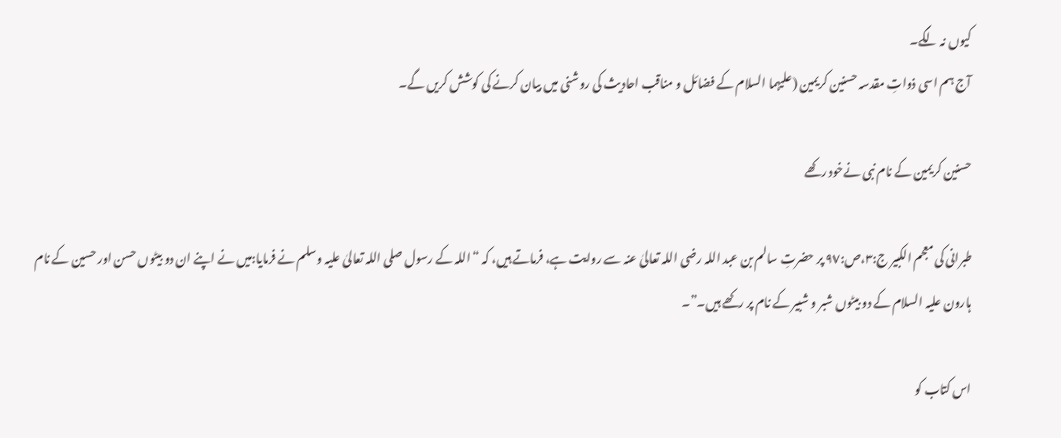کیوں نہ لگے۔
آج ہم اسی ذواتِ مقدسہ حسنین کریمین (علیہما السلام کے فضائل و مناقب احادیث کی روشنی میں بیان کرنے کی کوشش کریں گے۔

حسنین کریمین کے نام نبی نےخود رکھے

طبرانی کی معجم الکبیر ج:٣،ص:٩٧ پر حضرتِ سالم بن عبد اللہ رضی اللہ تعالیٰ عنہ سے روایت ہے، فرماتے ہیں، کہ “اللہ کے رسول صلی اللہ تعالیٰ علیہ وسلم نے فرمایا:میں نے اپنے ان دو بیٹوں حسن اور حسین کے نام ہارون علیہ السلام کے دو بیٹوں شبر و شبیر کے نام پر رکھے ہیں۔”۔

اس کتاب کو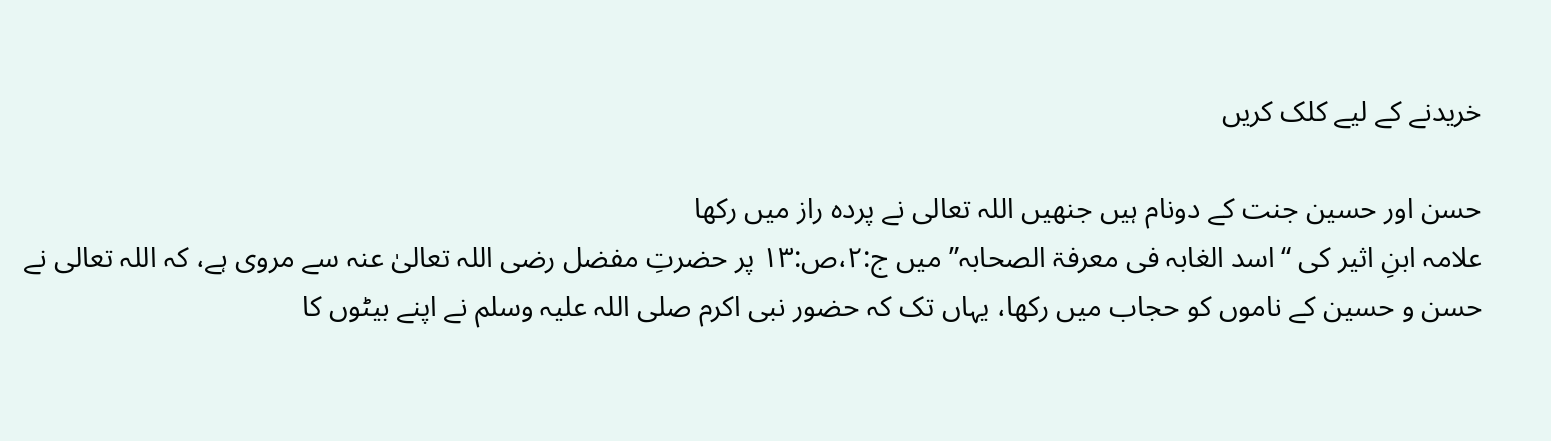خریدنے کے لیے کلک کریں

حسن اور حسین جنت کے دونام ہیں جنھیں اللہ تعالی نے پردہ راز میں رکھا
علامہ ابنِ اثیر کی “اسد الغابہ فی معرفۃ الصحابہ” میں ج:٢،ص:١٣ پر حضرتِ مفضل رضی اللہ تعالیٰ عنہ سے مروی ہے، کہ اللہ تعالی نے حسن و حسین کے ناموں کو حجاب میں رکھا، یہاں تک کہ حضور نبی اکرم صلی اللہ علیہ وسلم نے اپنے بیٹوں کا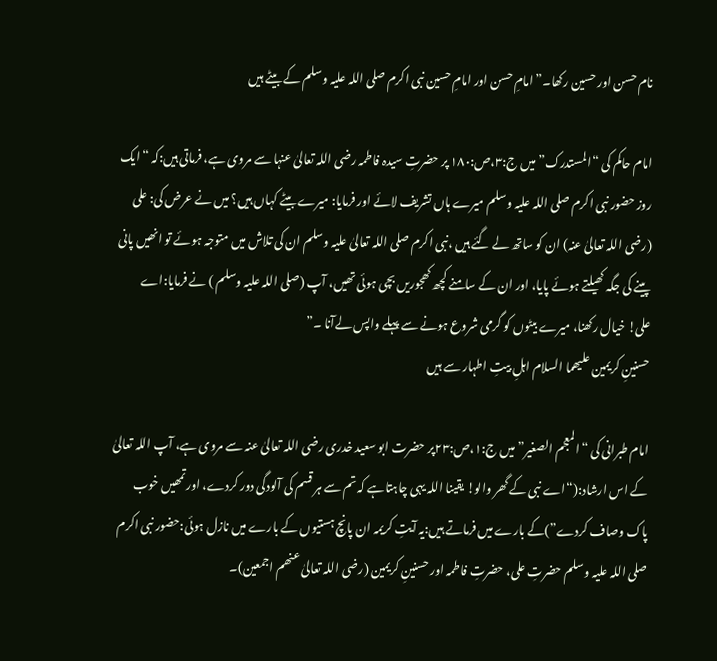نام حسن اور حسین رکھا۔” امامِ حسن اور امامِ حسین نبی اکرم صلی اللہ علیہ وسلم کے بیٹے ہیں

امام حاکم کی “المستدرک” میں ج:٣،ص:١٨۰ پر حضرتِ سیدہ فاطمہ رضی اللہ تعالیٰ عنہا سے مروی ہے، فرماتی ہیں:کہ “ایک روز حضور نبی اکرم صلی اللہ علیہ وسلم میرے ہاں تشریف لائے اور فرمایا: میرے بیٹے کہاں ہیں؟ میں نے عرض کی: علی (رضی اللہ تعالیٰ عنہ) ان کو ساتھ لے گئے ہیں ،نبی اکرم صلی اللہ تعالیٰ علیہ وسلم ان کی تلاش میں متوجہ ہوئے تو انھیں پانی پینے کی جگہ کھیلتے ہوئے پایا، اور ان کے سامنے کچھ کھجوریں بچی ہوئی تھیں، آپ (صلی اللہ علیہ وسلم ) نے فرمایا:اے علی! خیال رکھنا، میرے بیٹوں کو گرمی شروع ہونے سے پہلے واپس لےآنا ۔”
حسنینِ کریمین علیھما السلام اہلِ بیتِ اطہار سے ہیں

امام طبرانی کی “المعجم الصغیر” میں ج:١،ص:٢٣پر حضرت ابو سعید خدری رضی اللہ تعالیٰ عنہ سے مروی ہے، آپ اللہ تعالیٰ کے اس ارشاد:(“اے نبی کے گھر والو! یقینا اللہ یہی چاہتاہے کہ تم سے ہر قسم کی آلودگی دور کردے، اور تمھیں خوب پاک وصاف کردے”)کے بارے میں فرماتے ہیں:یہ آیتِ کریمہ ان پانچ ہستیوں کے بارے میں نازل ہوئی:حضور نبی اکرم صلی اللہ علیہ وسلم حضرتِ علی، حضرتِ فاطمہ اور حسنینِ کریمین (رضی اللہ تعالیٰ عنھم اجمعین)۔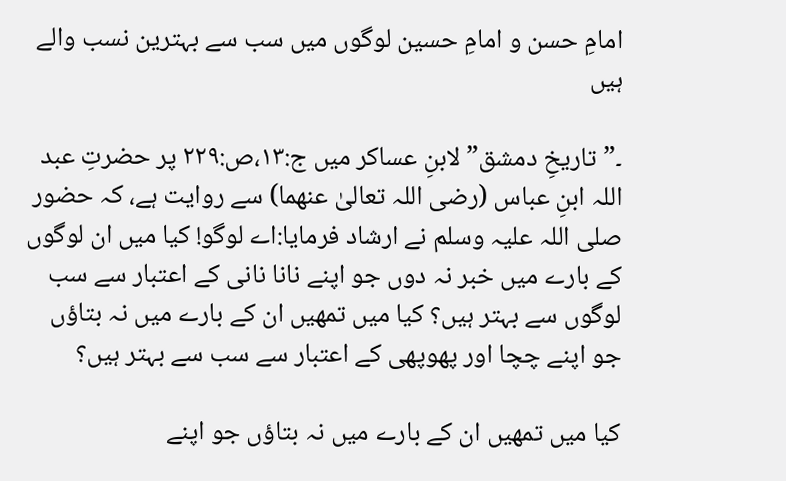امامِ حسن و امامِ حسین لوگوں میں سب سے بہترین نسب والے ہیں

۔”تاریخِ دمشق” لابنِ عساکر میں ج:١٣،ص:٢٢٩ پر حضرتِ عبد اللہ ابنِ عباس (رضی اللہ تعالیٰ عنھما) سے روایت ہے، کہ حضور صلی اللہ علیہ وسلم نے ارشاد فرمایا:اے لوگو! کیا میں ان لوگوں کے بارے میں خبر نہ دوں جو اپنے نانا نانی کے اعتبار سے سب لوگوں سے بہتر ہیں؟ کیا میں تمھیں ان کے بارے میں نہ بتاؤں جو اپنے چچا اور پھوپھی کے اعتبار سے سب سے بہتر ہیں؟

کیا میں تمھیں ان کے بارے میں نہ بتاؤں جو اپنے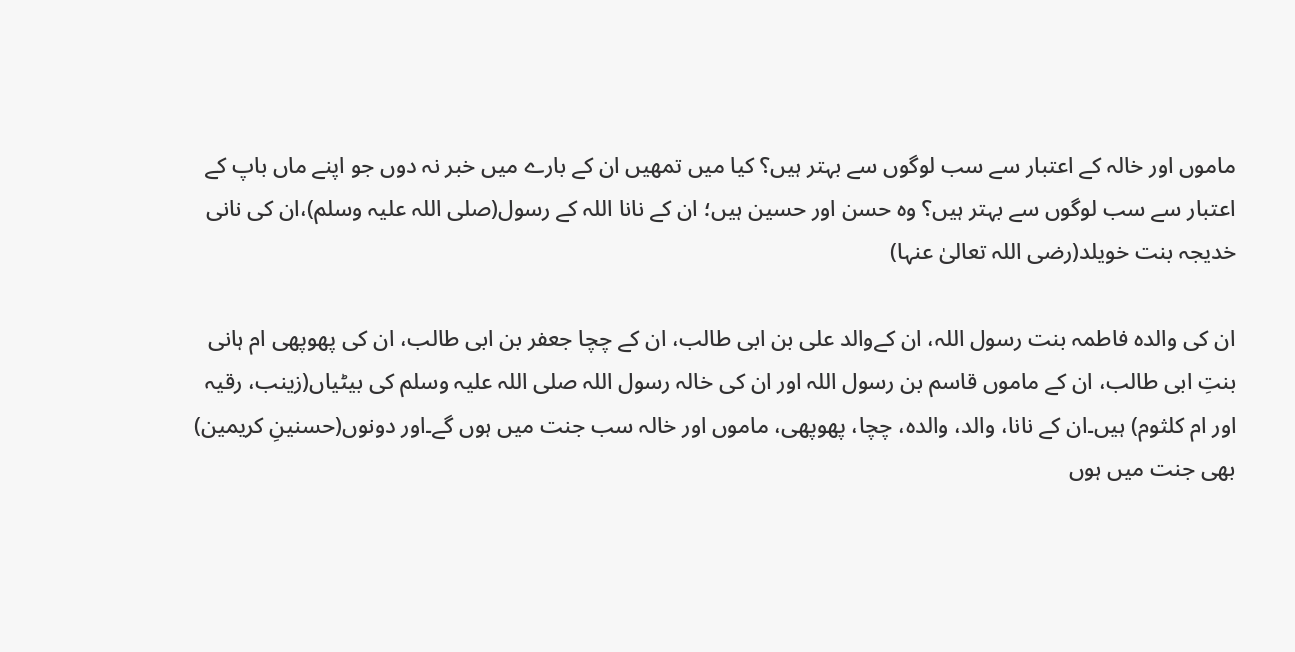ماموں اور خالہ کے اعتبار سے سب لوگوں سے بہتر ہیں؟ کیا میں تمھیں ان کے بارے میں خبر نہ دوں جو اپنے ماں باپ کے اعتبار سے سب لوگوں سے بہتر ہیں؟ وہ حسن اور حسین ہیں؛ ان کے نانا اللہ کے رسول(صلی اللہ علیہ وسلم)،ان کی نانی خدیجہ بنت خویلد(رضی اللہ تعالیٰ عنہا)

ان کی والدہ فاطمہ بنت رسول اللہ، ان کےوالد علی بن ابی طالب، ان کے چچا جعفر بن ابی طالب، ان کی پھوپھی ام ہانی بنتِ ابی طالب، ان کے ماموں قاسم بن رسول اللہ اور ان کی خالہ رسول اللہ صلی اللہ علیہ وسلم کی بیٹیاں(زینب، رقیہ اور ام کلثوم) ہیں۔ان کے نانا، والد، والدہ، چچا، پھوپھی، ماموں اور خالہ سب جنت میں ہوں گے۔اور دونوں(حسنینِ کریمین) بھی جنت میں ہوں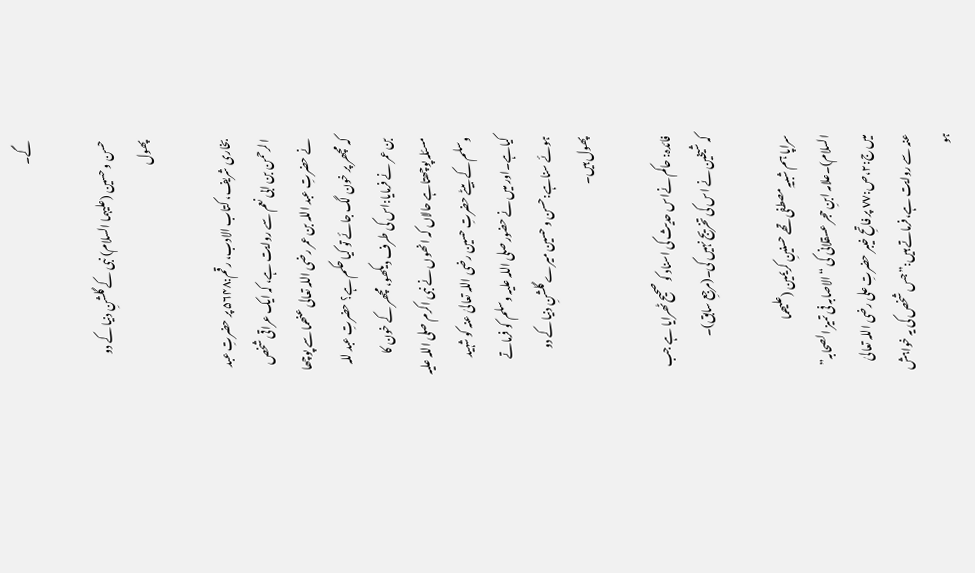گے۔

حسن و حسین (علیہما السلام) نبی کے گلشنِ دنیا کے دو پھول

بخاری شریف، کتاب الادب، رقم:۵۶۴٨ پر حضرتِ عبد الرحمن بن ابی نعم سے روایت ہے، کہ ایک عراقی شخص نے حضرتِ عبد اللہ بن عمر رضی اللہ تعالی عنھما سے پوچھا کہ مچھر پر خون لگ جائے تو کیا حکم ہے؟ حضرتِ عبد للہ بن عمر نے فرمایا:اس کی طرف دیکھو، مچھر کے خون کا مسئلہ پوچھتاہے حالاں کہ انھوں نے نبی اکرم صلی اللہ علیہ وسلم کے بیٹے حضرتِ حسین رضی اللہ تعالیٰ عنہ کو شہید کیاہے۔اور میں نے حضور صلی اللہ علیہ وسلم کو فرماتے ہوئے سناہے:حسن و حسین میرے گلشنِ دنیا کے دو پھول ہیں۔

فائدہ: حاکم نےاس حدیث کی اسناد کو صحیح ٹھرایا ہے جب کہ شیخین نے اس کی تخریج نہیں کی۔(مرجعِ سابق)۔

سراپا ہم شبیہِ مصطفی تھے حسنینِ کریمین (علیھما السلام)۔علامہ ابنِ حجر عسقلانی کی “الاصابہ فی تمیز الصحابہ” میں ج:٢،ص:٧٧ پر فاتحِ خیبر حضرتِ علی رضی اللہ تعالیٰ عنہ سے روایت ہے،فرماتے ہیں:”جس شخص کی یہ خواہش ہو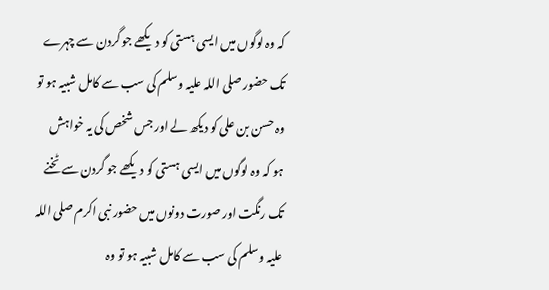کہ وہ لوگوں میں ایسی ہستی کو دیکھے جو گردن سے چہرے تک حضور صلی اللہ علیہ وسلم کی سب سے کامل شبیہ ہو تو وہ حسن بن علی کو دیکھ لے اور جس شخص کی یہ خواہش ہو کہ وہ لوگوں میں ایسی ہستی کو دیکھے جو گردن سے ٹخنے تک رنگت اور صورت دونوں میں حضور نبی اکرم صلی اللہ علیہ وسلم کی سب سے کامل شبیہ ہو تو وہ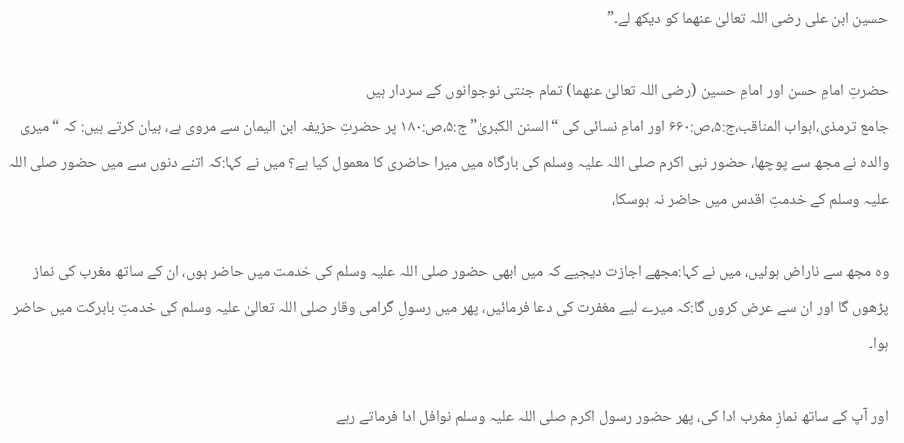حسین ابن علی رضی اللہ تعالیٰ عنھما کو دیکھ لے۔”

حضرتِ امامِ حسن اور امامِ حسین (رضی اللہ تعالیٰ عنھما) تمام جنتی نوجوانوں کے سردار ہیں
جامع ترمذی،ابواب المناقب،ج:۵،ص:۶۶۰ اور امامِ نسائی کی “السنن الکبریٰ” ج:۵،ص:١٨۰ پر حضرتِ حزیفہ ابن الیمان سے مروی ہے، بیان کرتے ہیں: کہ “میری والدہ نے مجھ سے پوچھا، حضور نبی اکرم صلی اللہ علیہ وسلم کی بارگاہ میں میرا حاضری کا معمول کیا ہے؟ میں نے کہا:کہ اتنے دنوں سے میں حضور صلی اللہ علیہ وسلم کے خدمتِ اقدس میں حاضر نہ ہوسکا،

وہ مجھ سے ناراض ہوئیں، میں نے کہا:مجھے اجازت دیجیے کہ میں ابھی حضور صلی اللہ علیہ وسلم کی خدمت میں حاضر ہوں، ان کے ساتھ مغرب کی نماز پڑھوں گا اور ان سے عرض کروں گا:کہ میرے لیے مغفرت کی دعا فرمائیں، پھر میں رسولِ گرامی وقار صلی اللہ تعالیٰ علیہ وسلم کی خدمتِ بابرکت میں حاضر ہوا۔

اور آپ کے ساتھ نمازِ مغرب ادا کی، پھر حضور رسول اکرم صلی اللہ علیہ وسلم نوافل ادا فرماتے رہے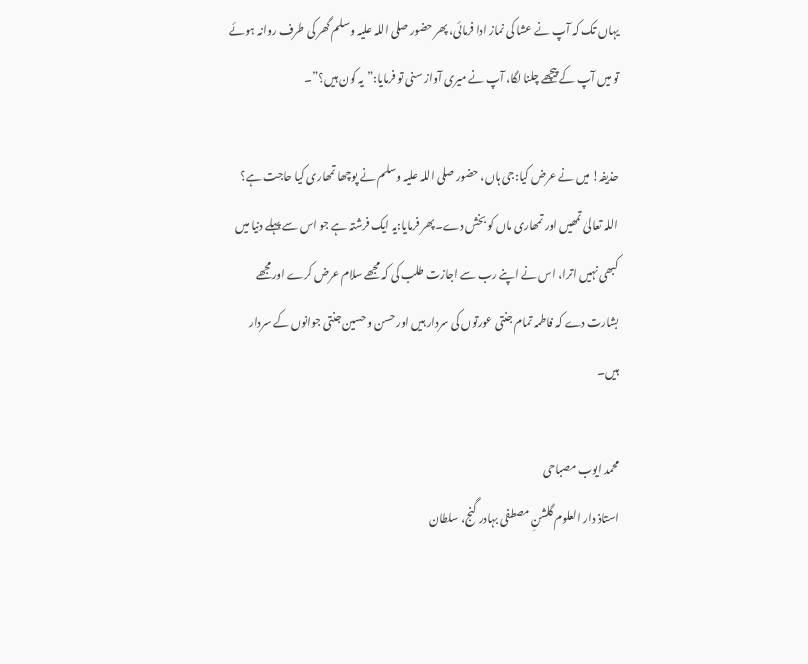یہاں تک کہ آپ نے عشا کی نماز ادا فرمائی، پھر حضور صلی اللہ علیہ وسلم گھر کی طرف روانہ ہوئے تو میں آپ کے پیچھے چلنا لگا، آپ نے میری آواز سنی تو فرمایا:”یہ کون ہیں؟”۔

حذیفہ! میں نے عرض کیا:جی ہاں، حضور صلی اللہ علیہ وسلم نے پوچھا تمھاری کیا حاجت ہے؟ اللہ تعالیٰ تمھیں اور تمھاری ماں کو بخش دے۔پھر فرمایا:یہ ایک فرشتہ ہے جو اس سے پہلے دنیا میں کبھی نہیں اترا، اس نے اپنے رب سے اجازت طلب کی کہ مجھے سلام عرض کرے اورمجھے بشارت دے کہ فاطمہ تمام جنتی عورتوں کی سردار ہیں اور حسن و حسین جنتی جوانوں کے سردار ہیں۔

محمد ایوب مصباحی
استاذ دار العلوم گلشنِ مصطفی بہادر گنج، سلطان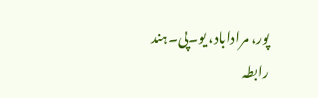پور، مراداباد، یو۔پی۔ہند
رابطہ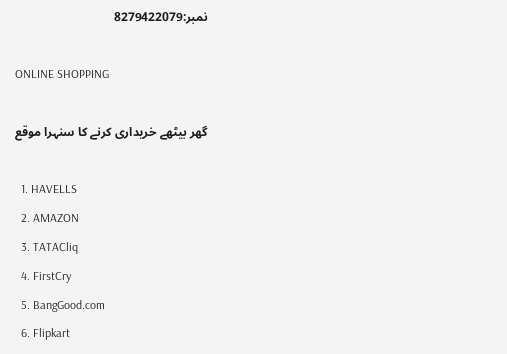نمبر:8279422079

ONLINE SHOPPING

گھر بیٹھے خریداری کرنے کا سنہرا موقع

  1. HAVELLS
  2. AMAZON
  3. TATACliq
  4. FirstCry
  5. BangGood.com
  6. Flipkart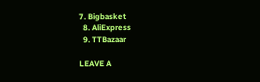7. Bigbasket
  8. AliExpress
  9. TTBazaar

LEAVE A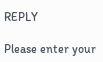REPLY

Please enter your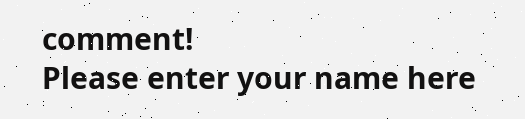comment!
Please enter your name here